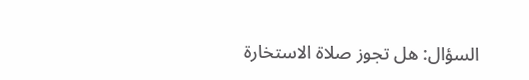السؤال: هل تجوز صلاة الاستخارة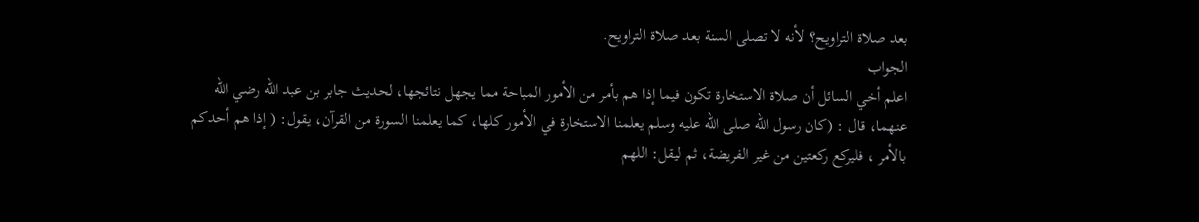بعد صلاة التراويح؟ لأنه لا تصلى السنة بعد صلاة التراويح.
الجواب
اعلم أخي السائل أن صلاة الاستخارة تكون فيما إذا هم بأمر من الأمور المباحة مما يجهل نتائجها، لحديث جابر بن عبد الله رضي الله عنهما، قال : (كان رسول الله صلى الله عليه وسلم يعلمنا الاستخارة في الأمور كلها، كما يعلمنا السورة من القرآن، يقول: ( إذا هم أحدكم بالأمر ، فليركع ركعتين من غير الفريضة، ثم ليقل: اللهم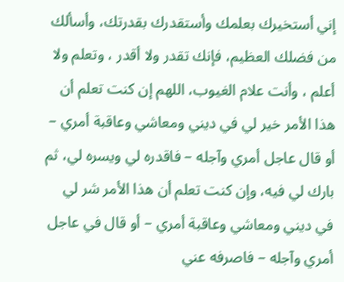إني أستخيرك بعلمك وأستقدرك بقدرتك، وأسألك من فضلك العظيم، فإنك تقدر ولا أقدر ، وتعلم ولا أعلم ، وأنت علام الغيوب، اللهم إن كنت تعلم أن هذا الأمر خير لي في ديني ومعاشي وعاقبة أمري – أو قال عاجل أمري وآجله – فاقدره لي ويسره لي، ثم بارك لي فيه، وإن كنت تعلم أن هذا الأمر شر لي في ديني ومعاشي وعاقبة أمري – أو قال في عاجل أمري وآجله – فاصرفه عني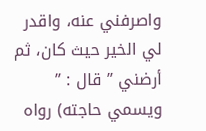واصرفني عنه، واقدر لي الخير حيث كان، ثم أرضني ” قال : ” ويسمي حاجته) رواه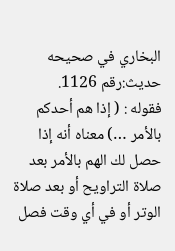البخاري في صحيحه حديث:رقم 1126.
فقوله : ( إذا هم أحدكم بالأمر …) معناه أنه إذا حصل لك الهم بالأمر بعد صلاة التراويح أو بعد صلاة الوتر أو في أي وقت فصل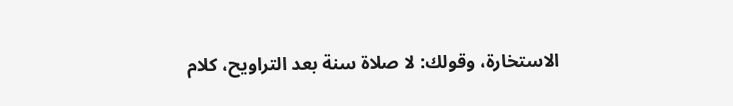الاستخارة، وقولك: لا صلاة سنة بعد التراويح، كلام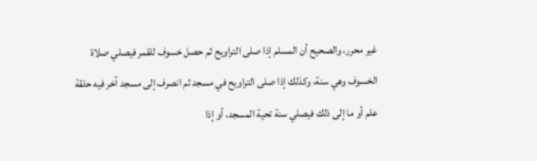غير محرر، والصحيح أن المسلم إذا صلى التراويح ثم حصل خسوف للقمر فيصلي صلاة الخسوف وهي سنة، وكذلك إذا صلى التراويح في مسجد ثم انصرف إلى مسجد آخر فيه حلقة علم أو ما إلى ذلك فيصلي سنة تحية المسجد، أو إذا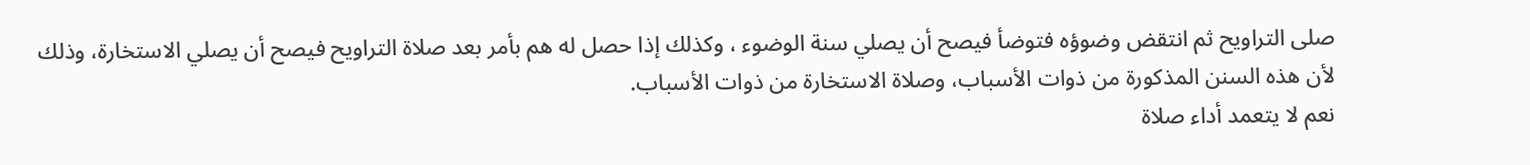صلى التراويح ثم انتقض وضوؤه فتوضأ فيصح أن يصلي سنة الوضوء ، وكذلك إذا حصل له هم بأمر بعد صلاة التراويح فيصح أن يصلي الاستخارة، وذلك لأن هذه السنن المذكورة من ذوات الأسباب، وصلاة الاستخارة من ذوات الأسباب.
نعم لا يتعمد أداء صلاة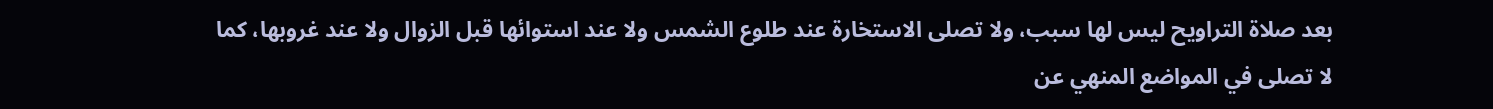بعد صلاة التراويح ليس لها سبب، ولا تصلى الاستخارة عند طلوع الشمس ولا عند استوائها قبل الزوال ولا عند غروبها، كما لا تصلى في المواضع المنهي عن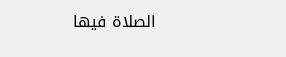الصلاة فيها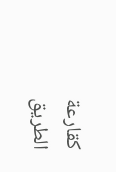كقارعة الطريق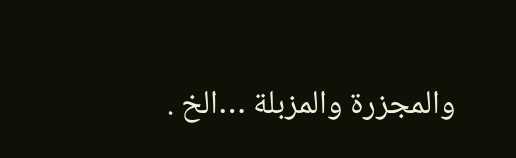والمجزرة والمزبلة …الخ .